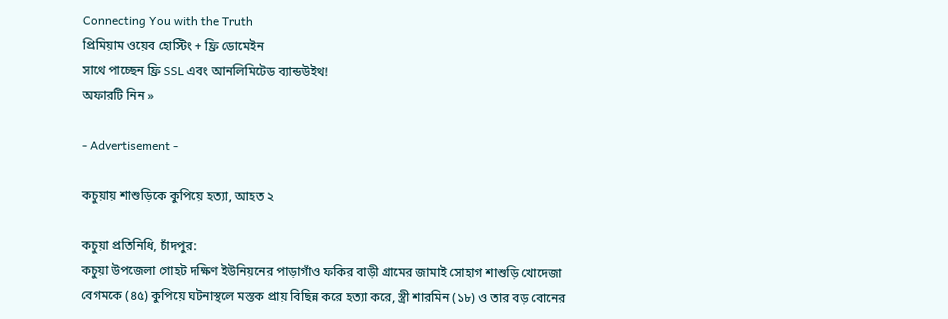Connecting You with the Truth
প্রিমিয়াম ওয়েব হোস্টিং + ফ্রি ডোমেইন
সাথে পাচ্ছেন ফ্রি SSL এবং আনলিমিটেড ব্যান্ডউইথ!
অফারটি নিন »

- Advertisement -

কচুয়ায় শাশুড়িকে কুপিয়ে হত্যা, আহত ২

কচুয়া প্রতিনিধি, চাঁদপুর:
কচুয়া উপজেলা গোহট দক্ষিণ ইউনিয়নের পাড়াগাঁও ফকির বাড়ী গ্রামের জামাই সোহাগ শাশুড়ি খোদেজা বেগমকে (৪৫) কুপিয়ে ঘটনাস্থলে মস্তক প্রায় বিছিন্ন করে হত্যা করে, স্ত্রী শারমিন (১৮) ও তার বড় বোনের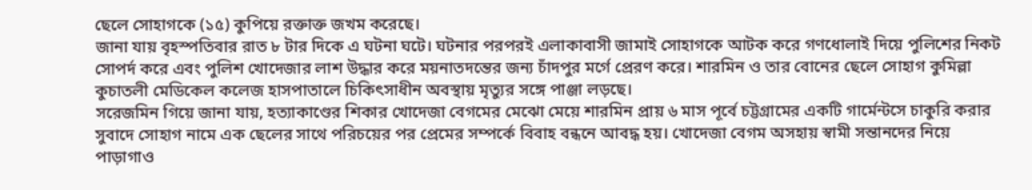ছেলে সোহাগকে (১৫) কুপিয়ে রক্তাক্ত জখম করেছে।
জানা যায় বৃহস্পতিবার রাত ৮ টার দিকে এ ঘটনা ঘটে। ঘটনার পরপরই এলাকাবাসী জামাই সোহাগকে আটক করে গণধোলাই দিয়ে পুলিশের নিকট সোপর্দ করে এবং পুলিশ খোদেজার লাশ উদ্ধার করে ময়নাতদন্তের জন্য চাঁদপুর মর্গে প্রেরণ করে। শারমিন ও তার বোনের ছেলে সোহাগ কুমিল্লা কুচাতলী মেডিকেল কলেজ হাসপাতালে চিকিৎসাধীন অবস্থায় মৃত্যুর সঙ্গে পাঞ্জা লড়ছে।
সরেজমিন গিয়ে জানা যায়, হত্যাকাণ্ডের শিকার খোদেজা বেগমের মেঝো মেয়ে শারমিন প্রায় ৬ মাস পূর্বে চট্টগ্রামের একটি গার্মেন্টসে চাকুরি করার সুবাদে সোহাগ নামে এক ছেলের সাথে পরিচয়ের পর প্রেমের সম্পর্কে বিবাহ বন্ধনে আবদ্ধ হয়। খোদেজা বেগম অসহায় স্বামী সন্তানদের নিয়ে পাড়াগাও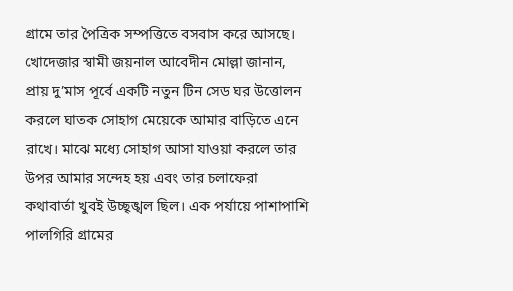গ্রামে তার পৈত্রিক সম্পত্তিতে বসবাস করে আসছে। খোদেজার স্বামী জয়নাল আবেদীন মোল্লা জানান, প্রায় দু’মাস পূর্বে একটি নতুন টিন সেড ঘর উত্তোলন করলে ঘাতক সোহাগ মেয়েকে আমার বাড়িতে এনে রাখে। মাঝে মধ্যে সোহাগ আসা যাওয়া করলে তার উপর আমার সন্দেহ হয় এবং তার চলাফেরা কথাবার্তা খুবই উচ্ছৃঙ্খল ছিল। এক পর্যায়ে পাশাপাশি পালগিরি গ্রামের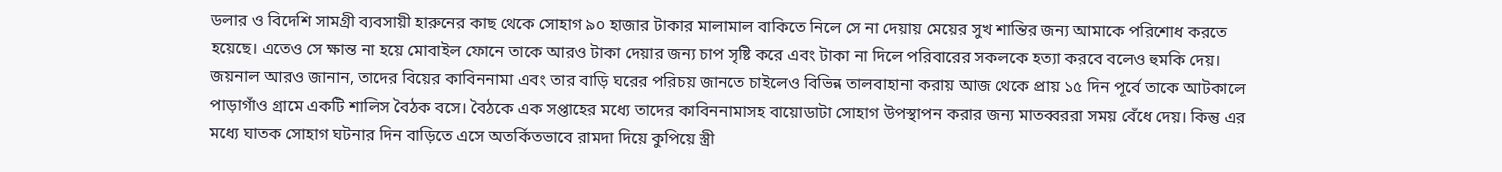ডলার ও বিদেশি সামগ্রী ব্যবসায়ী হারুনের কাছ থেকে সোহাগ ৯০ হাজার টাকার মালামাল বাকিতে নিলে সে না দেয়ায় মেয়ের সুখ শান্তির জন্য আমাকে পরিশোধ করতে হয়েছে। এতেও সে ক্ষান্ত না হয়ে মোবাইল ফোনে তাকে আরও টাকা দেয়ার জন্য চাপ সৃষ্টি করে এবং টাকা না দিলে পরিবারের সকলকে হত্যা করবে বলেও হুমকি দেয়। জয়নাল আরও জানান, তাদের বিয়ের কাবিননামা এবং তার বাড়ি ঘরের পরিচয় জানতে চাইলেও বিভিন্ন তালবাহানা করায় আজ থেকে প্রায় ১৫ দিন পূর্বে তাকে আটকালে পাড়াগাঁও গ্রামে একটি শালিস বৈঠক বসে। বৈঠকে এক সপ্তাহের মধ্যে তাদের কাবিননামাসহ বায়োডাটা সোহাগ উপস্থাপন করার জন্য মাতব্বররা সময় বেঁধে দেয়। কিন্তু এর মধ্যে ঘাতক সোহাগ ঘটনার দিন বাড়িতে এসে অতর্কিতভাবে রামদা দিয়ে কুপিয়ে স্ত্রী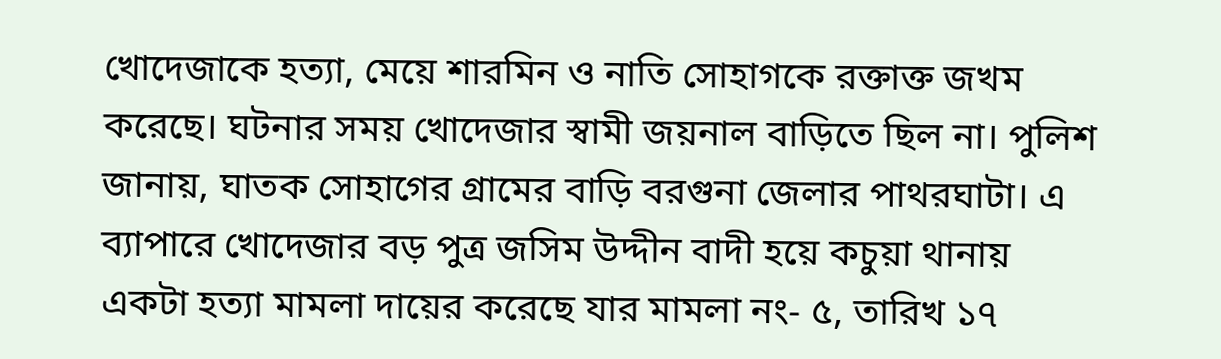খোদেজাকে হত্যা, মেয়ে শারমিন ও নাতি সোহাগকে রক্তাক্ত জখম করেছে। ঘটনার সময় খোদেজার স্বামী জয়নাল বাড়িতে ছিল না। পুলিশ জানায়, ঘাতক সোহাগের গ্রামের বাড়ি বরগুনা জেলার পাথরঘাটা। এ ব্যাপারে খোদেজার বড় পুত্র জসিম উদ্দীন বাদী হয়ে কচুয়া থানায় একটা হত্যা মামলা দায়ের করেছে যার মামলা নং- ৫, তারিখ ১৭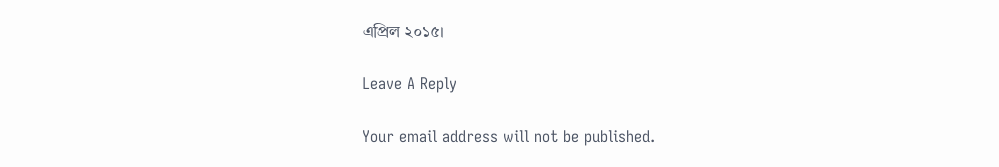এপ্রিল ২০১৫।

Leave A Reply

Your email address will not be published.